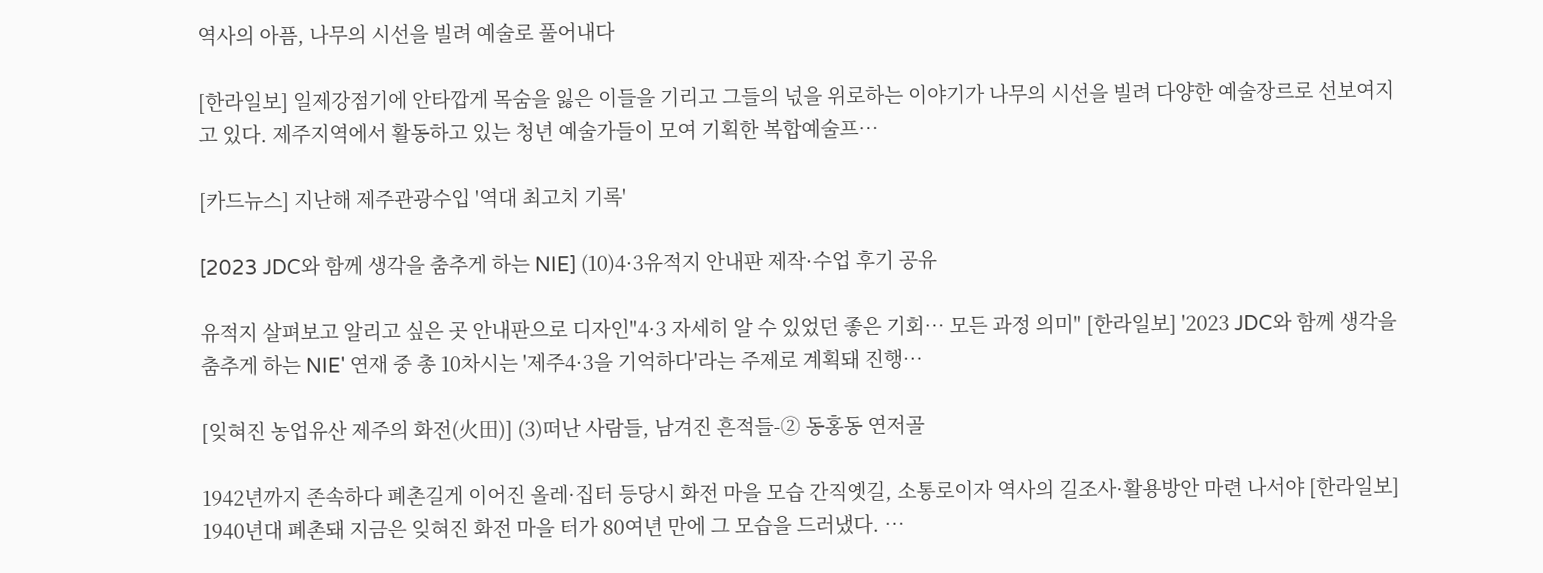역사의 아픔, 나무의 시선을 빌려 예술로 풀어내다

[한라일보] 일제강점기에 안타깝게 목숨을 잃은 이들을 기리고 그들의 넋을 위로하는 이야기가 나무의 시선을 빌려 다양한 예술장르로 선보여지고 있다. 제주지역에서 활동하고 있는 청년 예술가들이 모여 기획한 복합예술프…

[카드뉴스] 지난해 제주관광수입 '역대 최고치 기록'

[2023 JDC와 함께 생각을 춤추게 하는 NIE] (10)4·3유적지 안내판 제작·수업 후기 공유

유적지 살펴보고 알리고 싶은 곳 안내판으로 디자인"4·3 자세히 알 수 있었던 좋은 기회… 모든 과정 의미" [한라일보] '2023 JDC와 함께 생각을 춤추게 하는 NIE' 연재 중 총 10차시는 '제주4·3을 기억하다'라는 주제로 계획돼 진행…

[잊혀진 농업유산 제주의 화전(火田)] (3)떠난 사람들, 남겨진 흔적들-② 동홍동 연저골

1942년까지 존속하다 폐촌길게 이어진 올레·집터 등당시 화전 마을 모습 간직옛길, 소통로이자 역사의 길조사·활용방안 마련 나서야 [한라일보] 1940년대 폐촌돼 지금은 잊혀진 화전 마을 터가 80여년 만에 그 모습을 드러냈다. …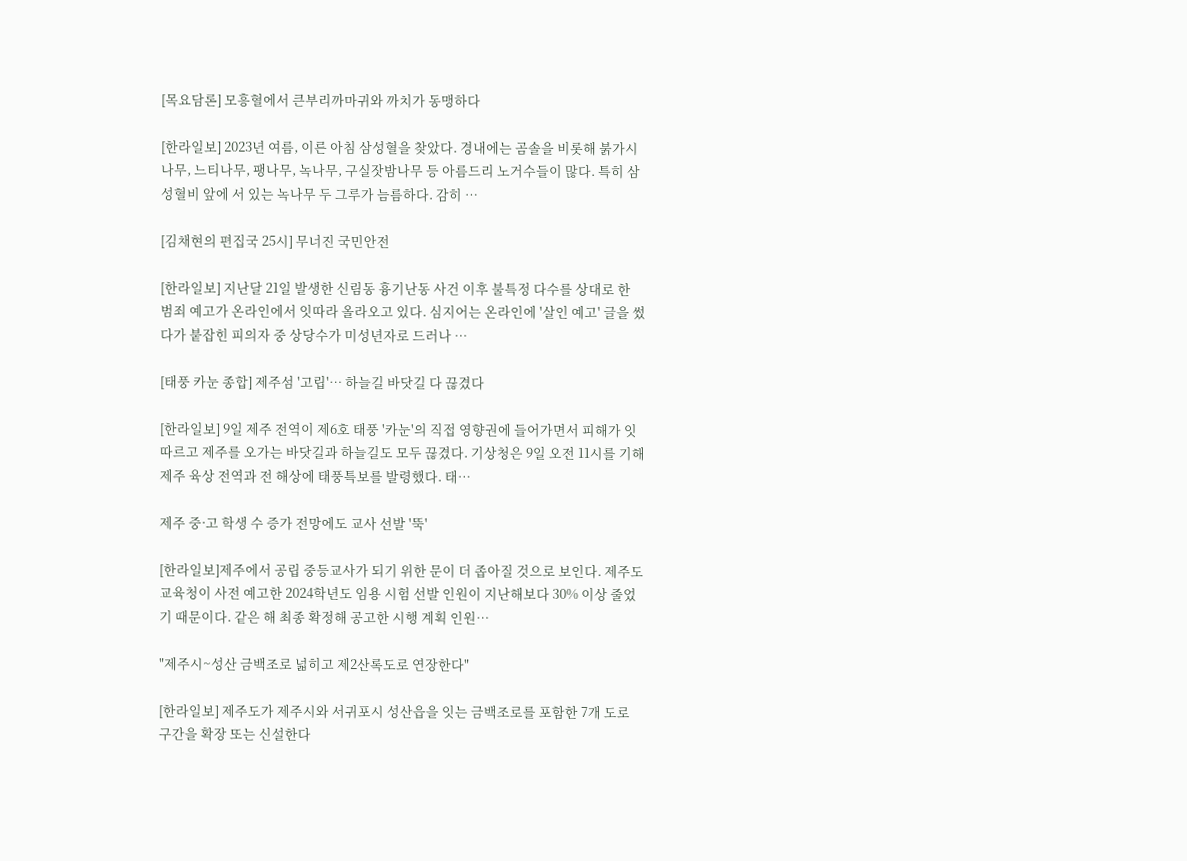[목요담론] 모흥혈에서 큰부리까마귀와 까치가 동맹하다

[한라일보] 2023년 여름, 이른 아침 삼성혈을 찾았다. 경내에는 곰솔을 비롯해 붉가시나무, 느티나무, 팽나무, 녹나무, 구실잣밤나무 등 아름드리 노거수들이 많다. 특히 삼성혈비 앞에 서 있는 녹나무 두 그루가 늠름하다. 감히 …

[김채현의 편집국 25시] 무너진 국민안전

[한라일보] 지난달 21일 발생한 신림동 흉기난동 사건 이후 불특정 다수를 상대로 한 범죄 예고가 온라인에서 잇따라 올라오고 있다. 심지어는 온라인에 '살인 예고' 글을 썼다가 붙잡힌 피의자 중 상당수가 미성년자로 드러나 …

[태풍 카눈 종합] 제주섬 '고립'… 하늘길 바닷길 다 끊겼다

[한라일보] 9일 제주 전역이 제6호 태풍 '카눈'의 직접 영향권에 들어가면서 피해가 잇따르고 제주를 오가는 바닷길과 하늘길도 모두 끊겼다. 기상청은 9일 오전 11시를 기해 제주 육상 전역과 전 해상에 태풍특보를 발령했다. 태…

제주 중·고 학생 수 증가 전망에도 교사 선발 '뚝'

[한라일보]제주에서 공립 중등교사가 되기 위한 문이 더 좁아질 것으로 보인다. 제주도교육청이 사전 예고한 2024학년도 임용 시험 선발 인원이 지난해보다 30% 이상 줄었기 때문이다. 같은 해 최종 확정해 공고한 시행 계획 인원…

"제주시~성산 금백조로 넓히고 제2산록도로 연장한다"

[한라일보] 제주도가 제주시와 서귀포시 성산읍을 잇는 금백조로를 포함한 7개 도로 구간을 확장 또는 신설한다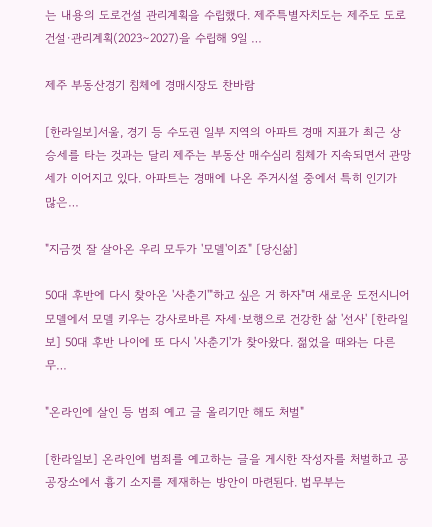는 내용의 도로건설 관리계획을 수립했다. 제주특별자치도는 제주도 도로건설·관리계획(2023∼2027)을 수립해 9일 …

제주 부동산경기 침체에 경매시장도 찬바람

[한라일보]서울, 경기 등 수도권 일부 지역의 아파트 경매 지표가 최근 상승세를 타는 것과는 달리 제주는 부동산 매수심리 침체가 지속되면서 관망세가 이어지고 있다. 아파트는 경매에 나온 주거시설 중에서 특히 인기가 많은…

"지금껏 잘 살아온 우리 모두가 '모델'이죠" [당신삶]

50대 후반에 다시 찾아온 '사춘기'"하고 싶은 거 하자"며 새로운 도전시니어모델에서 모델 키우는 강사로바른 자세·보행으로 건강한 삶 '선사' [한라일보] 50대 후반 나이에 또 다시 '사춘기'가 찾아왔다. 젊었을 때와는 다른 무…

"온라인에 살인 등 범죄 예고 글 올리기만 해도 처벌"

[한라일보] 온라인에 범죄를 예고하는 글을 게시한 작성자를 처벌하고 공공장소에서 흉기 소지를 제재하는 방안이 마련된다. 법무부는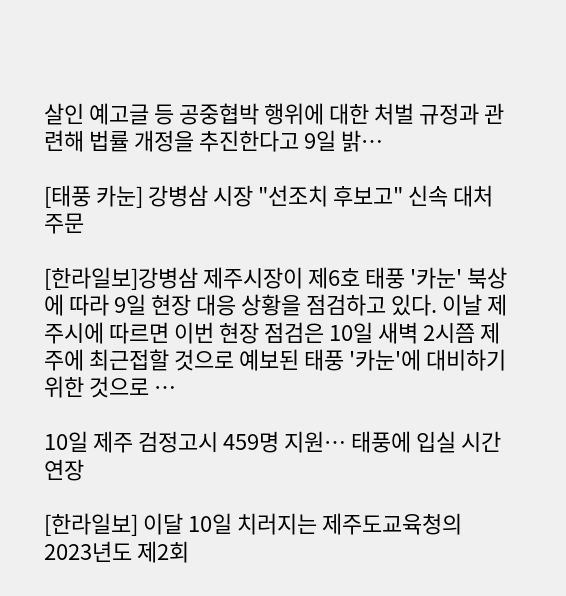살인 예고글 등 공중협박 행위에 대한 처벌 규정과 관련해 법률 개정을 추진한다고 9일 밝…

[태풍 카눈] 강병삼 시장 "선조치 후보고" 신속 대처 주문

[한라일보]강병삼 제주시장이 제6호 태풍 '카눈' 북상에 따라 9일 현장 대응 상황을 점검하고 있다. 이날 제주시에 따르면 이번 현장 점검은 10일 새벽 2시쯤 제주에 최근접할 것으로 예보된 태풍 '카눈'에 대비하기 위한 것으로 …

10일 제주 검정고시 459명 지원… 태풍에 입실 시간 연장

[한라일보] 이달 10일 치러지는 제주도교육청의 2023년도 제2회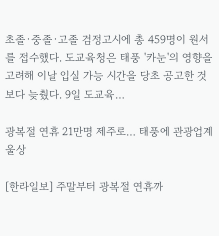초졸·중졸·고졸 검정고시에 총 459명이 원서를 접수했다. 도교육청은 태풍 '카눈'의 영향을 고려해 이날 입실 가능 시간을 당초 공고한 것보다 늦췄다. 9일 도교육…

광복절 연휴 21만명 제주로… 태풍에 관광업계 울상

[한라일보] 주말부터 광복절 연휴까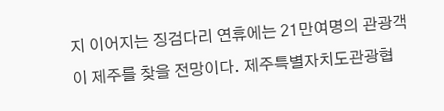지 이어지는 징검다리 연휴에는 21만여명의 관광객이 제주를 찾을 전망이다. 제주특별자치도관광협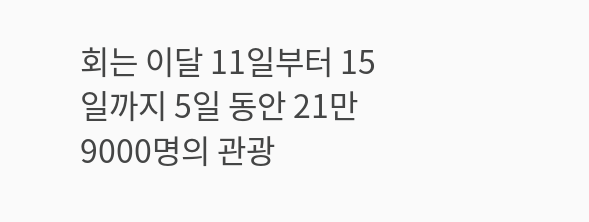회는 이달 11일부터 15일까지 5일 동안 21만9000명의 관광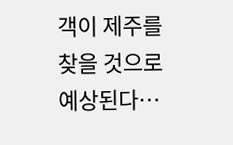객이 제주를 찾을 것으로 예상된다…